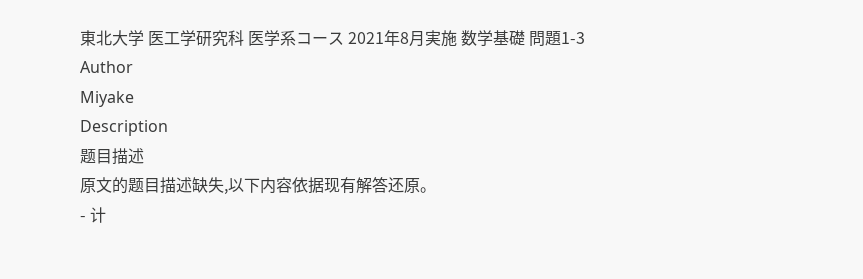東北大学 医工学研究科 医学系コース 2021年8月実施 数学基礎 問題1-3
Author
Miyake
Description
题目描述
原文的题目描述缺失,以下内容依据现有解答还原。
- 计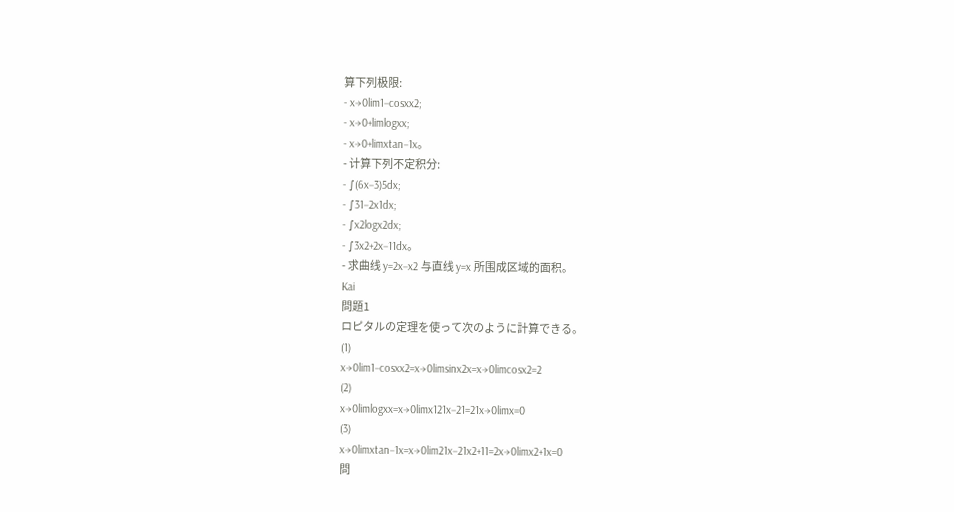算下列极限:
- x→0lim1−cosxx2;
- x→0+limlogxx;
- x→0+limxtan−1x。
- 计算下列不定积分:
- ∫(6x−3)5dx;
- ∫31−2x1dx;
- ∫x2logx2dx;
- ∫3x2+2x−11dx。
- 求曲线 y=2x−x2 与直线 y=x 所围成区域的面积。
Kai
問題1
ロピタルの定理を使って次のように計算できる。
(1)
x→0lim1−cosxx2=x→0limsinx2x=x→0limcosx2=2
(2)
x→0limlogxx=x→0limx121x−21=21x→0limx=0
(3)
x→0limxtan−1x=x→0lim21x−21x2+11=2x→0limx2+1x=0
問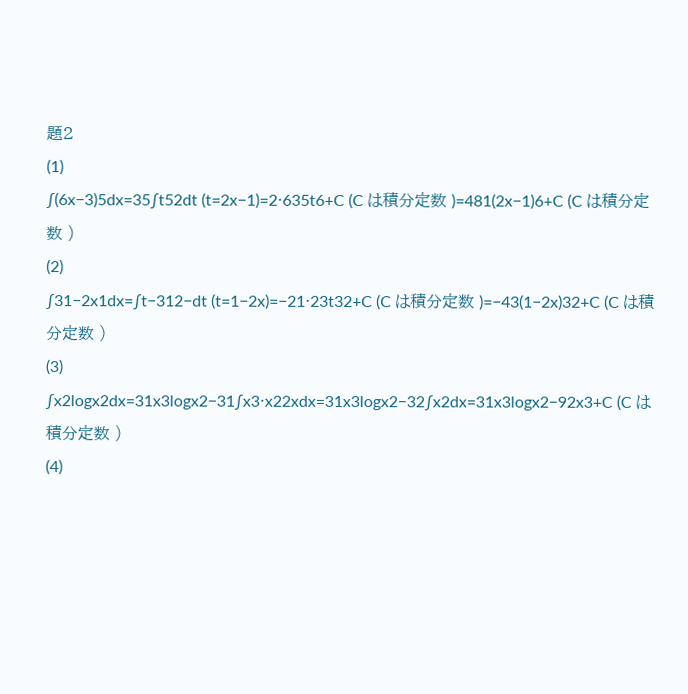題2
(1)
∫(6x−3)5dx=35∫t52dt (t=2x−1)=2⋅635t6+C (C は積分定数 )=481(2x−1)6+C (C は積分定数 )
(2)
∫31−2x1dx=∫t−312−dt (t=1−2x)=−21⋅23t32+C (C は積分定数 )=−43(1−2x)32+C (C は積分定数 )
(3)
∫x2logx2dx=31x3logx2−31∫x3⋅x22xdx=31x3logx2−32∫x2dx=31x3logx2−92x3+C (C は積分定数 )
(4)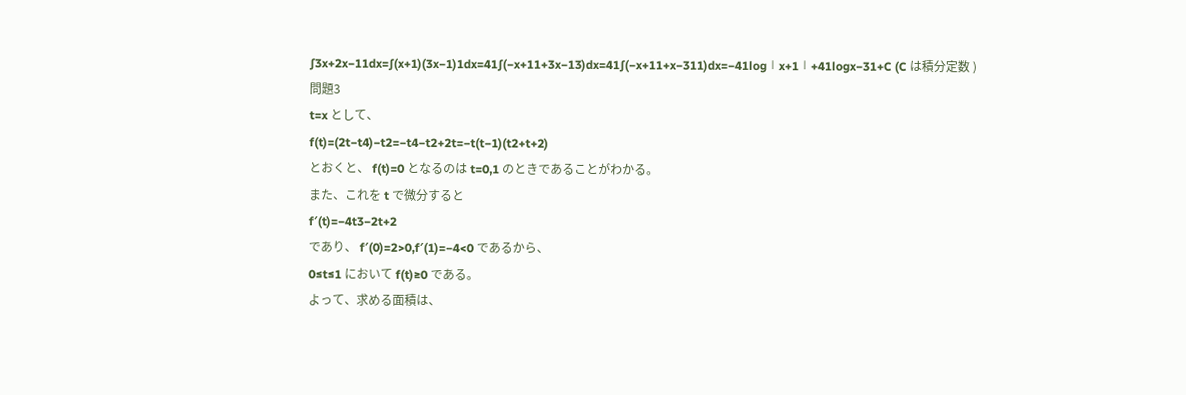∫3x+2x−11dx=∫(x+1)(3x−1)1dx=41∫(−x+11+3x−13)dx=41∫(−x+11+x−311)dx=−41log∣x+1∣+41logx−31+C (C は積分定数 )
問題3
t=x として、
f(t)=(2t−t4)−t2=−t4−t2+2t=−t(t−1)(t2+t+2)
とおくと、 f(t)=0 となるのは t=0,1 のときであることがわかる。
また、これを t で微分すると
f′(t)=−4t3−2t+2
であり、 f′(0)=2>0,f′(1)=−4<0 であるから、
0≤t≤1 において f(t)≥0 である。
よって、求める面積は、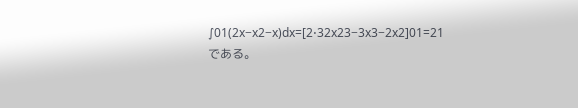∫01(2x−x2−x)dx=[2⋅32x23−3x3−2x2]01=21
である。